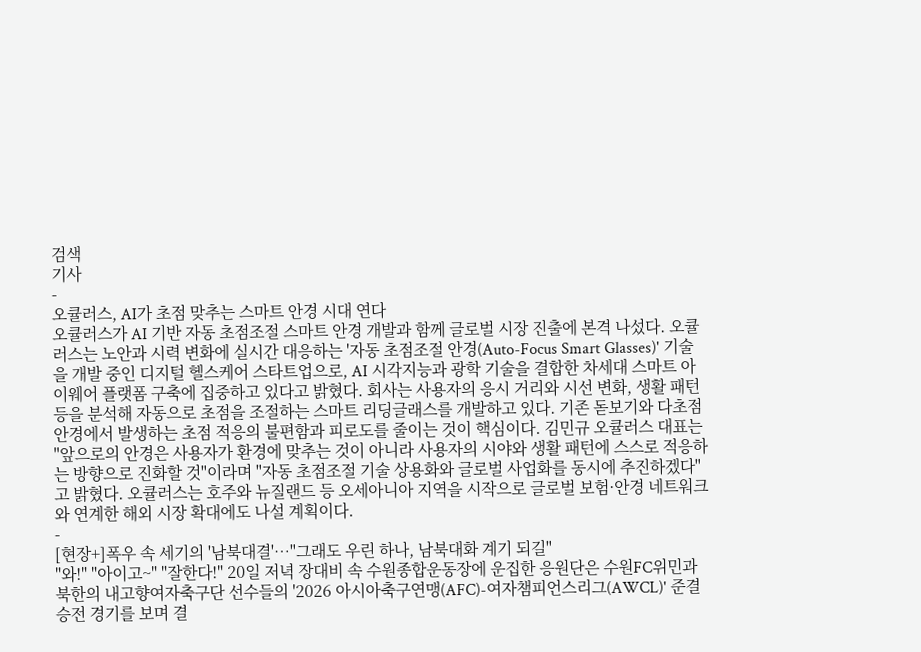검색
기사
-
오큘러스, AI가 초점 맞추는 스마트 안경 시대 연다
오큘러스가 AI 기반 자동 초점조절 스마트 안경 개발과 함께 글로벌 시장 진출에 본격 나섰다. 오큘러스는 노안과 시력 변화에 실시간 대응하는 '자동 초점조절 안경(Auto-Focus Smart Glasses)' 기술을 개발 중인 디지털 헬스케어 스타트업으로, AI 시각지능과 광학 기술을 결합한 차세대 스마트 아이웨어 플랫폼 구축에 집중하고 있다고 밝혔다. 회사는 사용자의 응시 거리와 시선 변화, 생활 패턴 등을 분석해 자동으로 초점을 조절하는 스마트 리딩글래스를 개발하고 있다. 기존 돋보기와 다초점 안경에서 발생하는 초점 적응의 불편함과 피로도를 줄이는 것이 핵심이다. 김민규 오큘러스 대표는 "앞으로의 안경은 사용자가 환경에 맞추는 것이 아니라 사용자의 시야와 생활 패턴에 스스로 적응하는 방향으로 진화할 것"이라며 "자동 초점조절 기술 상용화와 글로벌 사업화를 동시에 추진하겠다"고 밝혔다. 오큘러스는 호주와 뉴질랜드 등 오세아니아 지역을 시작으로 글로벌 보험·안경 네트워크와 연계한 해외 시장 확대에도 나설 계획이다.
-
[현장+]폭우 속 세기의 '남북대결'…"그래도 우린 하나, 남북대화 계기 되길"
"와!" "아이고~" "잘한다!" 20일 저녁 장대비 속 수원종합운동장에 운집한 응원단은 수원FC위민과 북한의 내고향여자축구단 선수들의 '2026 아시아축구연맹(AFC)-여자챔피언스리그(AWCL)' 준결승전 경기를 보며 결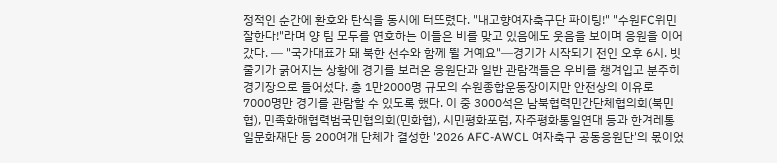정적인 순간에 환호와 탄식을 동시에 터뜨렸다. "내고향여자축구단 파이팅!" "수원FC위민 잘한다!"라며 양 팀 모두를 연호하는 이들은 비를 맞고 있음에도 웃음을 보이며 응원을 이어갔다. ━ "국가대표가 돼 북한 선수와 함께 뛸 거예요"━경기가 시작되기 전인 오후 6시. 빗줄기가 굵어지는 상황에 경기를 보러온 응원단과 일반 관람객들은 우비를 챙겨입고 분주히 경기장으로 들어섰다. 총 1만2000명 규모의 수원종합운동장이지만 안전상의 이유로 7000명만 경기를 관람할 수 있도록 했다. 이 중 3000석은 남북협력민간단체협의회(북민협), 민족화해협력범국민협의회(민화협), 시민평화포럼, 자주평화통일연대 등과 한겨레통일문화재단 등 200여개 단체가 결성한 '2026 AFC-AWCL 여자축구 공동응원단'의 몫이었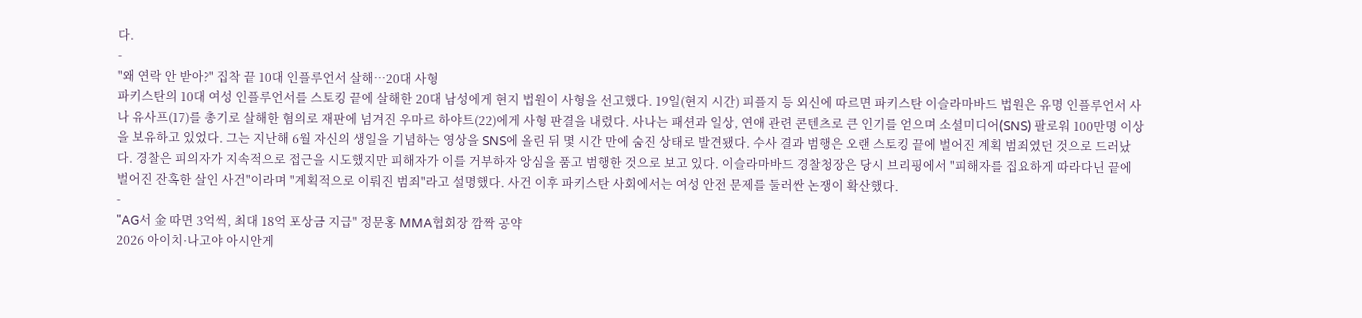다.
-
"왜 연락 안 받아?" 집착 끝 10대 인플루언서 살해…20대 사형
파키스탄의 10대 여성 인플루언서를 스토킹 끝에 살해한 20대 남성에게 현지 법원이 사형을 선고했다. 19일(현지 시간) 피플지 등 외신에 따르면 파키스탄 이슬라마바드 법원은 유명 인플루언서 사나 유사프(17)를 총기로 살해한 혐의로 재판에 넘겨진 우마르 하야트(22)에게 사형 판결을 내렸다. 사나는 패션과 일상, 연애 관련 콘텐츠로 큰 인기를 얻으며 소셜미디어(SNS) 팔로워 100만명 이상을 보유하고 있었다. 그는 지난해 6월 자신의 생일을 기념하는 영상을 SNS에 올린 뒤 몇 시간 만에 숨진 상태로 발견됐다. 수사 결과 범행은 오랜 스토킹 끝에 벌어진 계획 범죄였던 것으로 드러났다. 경찰은 피의자가 지속적으로 접근을 시도했지만 피해자가 이를 거부하자 앙심을 품고 범행한 것으로 보고 있다. 이슬라마바드 경찰청장은 당시 브리핑에서 "피해자를 집요하게 따라다닌 끝에 벌어진 잔혹한 살인 사건"이라며 "계획적으로 이뤄진 범죄"라고 설명했다. 사건 이후 파키스탄 사회에서는 여성 안전 문제를 둘러싼 논쟁이 확산했다.
-
"AG서 金 따면 3억씩, 최대 18억 포상금 지급" 정문홍 MMA협회장 깜짝 공약
2026 아이치·나고야 아시안게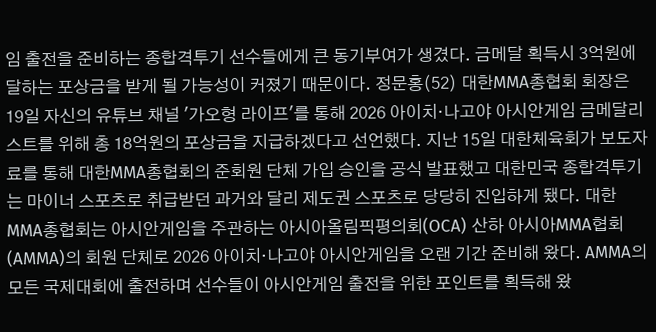임 출전을 준비하는 종합격투기 선수들에게 큰 동기부여가 생겼다. 금메달 획득시 3억원에 달하는 포상금을 받게 될 가능성이 커졌기 때문이다. 정문홍(52) 대한MMA총협회 회장은 19일 자신의 유튜브 채널 '가오형 라이프'를 통해 2026 아이치·나고야 아시안게임 금메달리스트를 위해 총 18억원의 포상금을 지급하겠다고 선언했다. 지난 15일 대한체육회가 보도자료를 통해 대한MMA총협회의 준회원 단체 가입 승인을 공식 발표했고 대한민국 종합격투기는 마이너 스포츠로 취급받던 과거와 달리 제도권 스포츠로 당당히 진입하게 됐다. 대한MMA총협회는 아시안게임을 주관하는 아시아올림픽평의회(OCA) 산하 아시아MMA협회(AMMA)의 회원 단체로 2026 아이치·나고야 아시안게임을 오랜 기간 준비해 왔다. AMMA의 모든 국제대회에 출전하며 선수들이 아시안게임 출전을 위한 포인트를 획득해 왔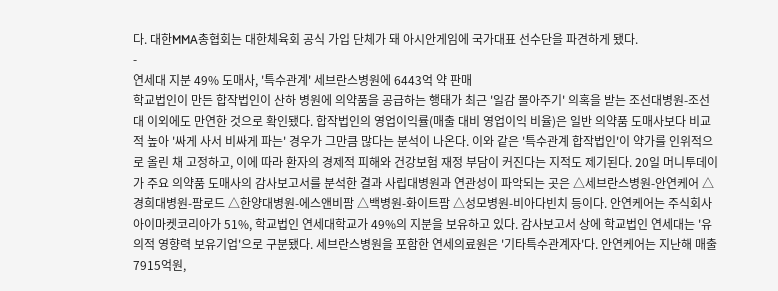다. 대한MMA총협회는 대한체육회 공식 가입 단체가 돼 아시안게임에 국가대표 선수단을 파견하게 됐다.
-
연세대 지분 49% 도매사, '특수관계' 세브란스병원에 6443억 약 판매
학교법인이 만든 합작법인이 산하 병원에 의약품을 공급하는 행태가 최근 '일감 몰아주기' 의혹을 받는 조선대병원-조선대 이외에도 만연한 것으로 확인됐다. 합작법인의 영업이익률(매출 대비 영업이익 비율)은 일반 의약품 도매사보다 비교적 높아 '싸게 사서 비싸게 파는' 경우가 그만큼 많다는 분석이 나온다. 이와 같은 '특수관계 합작법인'이 약가를 인위적으로 올린 채 고정하고, 이에 따라 환자의 경제적 피해와 건강보험 재정 부담이 커진다는 지적도 제기된다. 20일 머니투데이가 주요 의약품 도매사의 감사보고서를 분석한 결과 사립대병원과 연관성이 파악되는 곳은 △세브란스병원-안연케어 △경희대병원-팜로드 △한양대병원-에스앤비팜 △백병원-화이트팜 △성모병원-비아다빈치 등이다. 안연케어는 주식회사 아이마켓코리아가 51%, 학교법인 연세대학교가 49%의 지분을 보유하고 있다. 감사보고서 상에 학교법인 연세대는 '유의적 영향력 보유기업'으로 구분됐다. 세브란스병원을 포함한 연세의료원은 '기타특수관계자'다. 안연케어는 지난해 매출 7915억원,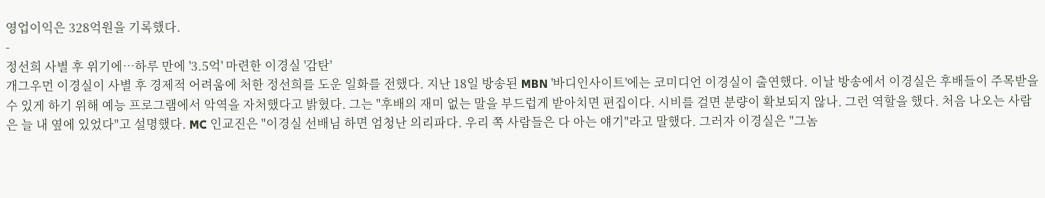영업이익은 328억원을 기록했다.
-
정선희 사별 후 위기에…하루 만에 '3.5억' 마련한 이경실 '감탄'
개그우먼 이경실이 사별 후 경제적 어려움에 처한 정선희를 도운 일화를 전했다. 지난 18일 방송된 MBN '바디인사이트'에는 코미디언 이경실이 출연했다. 이날 방송에서 이경실은 후배들이 주목받을 수 있게 하기 위해 예능 프로그램에서 악역을 자처했다고 밝혔다. 그는 "후배의 재미 없는 말을 부드럽게 받아치면 편집이다. 시비를 걸면 분량이 확보되지 않나. 그런 역할을 했다. 처음 나오는 사람은 늘 내 옆에 있었다"고 설명했다. MC 인교진은 "이경실 선배님 하면 엄청난 의리파다. 우리 쪽 사람들은 다 아는 얘기"라고 말했다. 그러자 이경실은 "그놈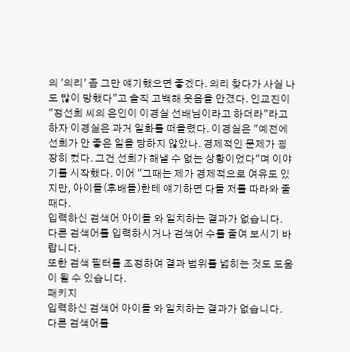의 '의리' 좀 그만 얘기했으면 좋겠다. 의리 찾다가 사실 나도 많이 망했다"고 솔직 고백해 웃음을 안겼다. 인교진이 "정선희 씨의 은인이 이경실 선배님이라고 하더라"라고 하자 이경실은 과거 일화를 떠올렸다. 이경실은 "예전에 선희가 안 좋은 일을 당하지 않았나. 경제적인 문제가 굉장히 컸다. 그건 선희가 해낼 수 없는 상황이었다"며 이야기를 시작했다. 이어 "그때는 제가 경제적으로 여유도 있지만, 아이들(후배들)한테 얘기하면 다들 저를 따라와 줄 때다.
입력하신 검색어 아이들 와 일치하는 결과가 없습니다.
다른 검색어를 입력하시거나 검색어 수를 줄여 보시기 바랍니다.
또한 검색 필터를 조정하여 결과 범위를 넓히는 것도 도움이 될 수 있습니다.
패키지
입력하신 검색어 아이들 와 일치하는 결과가 없습니다.
다른 검색어를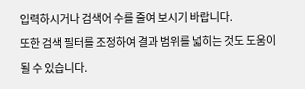입력하시거나 검색어 수를 줄여 보시기 바랍니다.
또한 검색 필터를 조정하여 결과 범위를 넓히는 것도 도움이 될 수 있습니다.